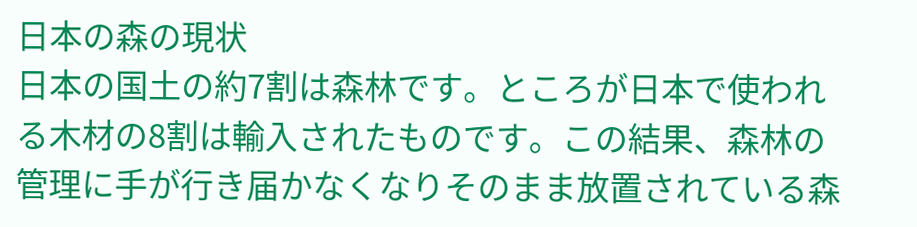日本の森の現状
日本の国土の約7割は森林です。ところが日本で使われる木材の8割は輸入されたものです。この結果、森林の管理に手が行き届かなくなりそのまま放置されている森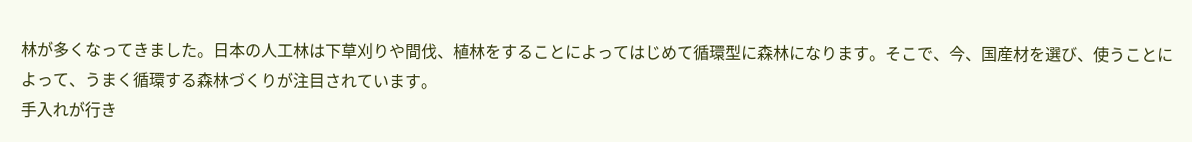林が多くなってきました。日本の人工林は下草刈りや間伐、植林をすることによってはじめて循環型に森林になります。そこで、今、国産材を選び、使うことによって、うまく循環する森林づくりが注目されています。
手入れが行き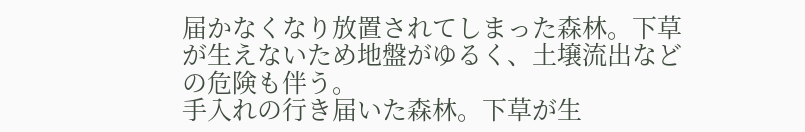届かなくなり放置されてしまった森林。下草が生えないため地盤がゆるく、土壌流出などの危険も伴う。
手入れの行き届いた森林。下草が生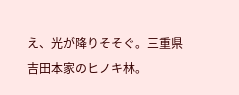え、光が降りそそぐ。三重県吉田本家のヒノキ林。